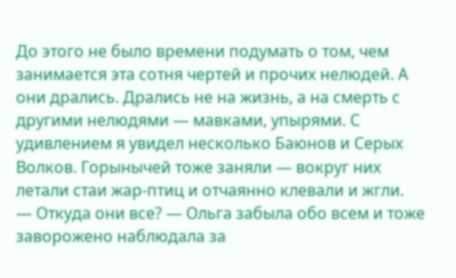До этого не было времени подумать о том, чем занимается эта сотня чертей и прочих нелюдей. А они дрались. Дрались не на жизнь, а на смерть с другими нелюдями — мавками, упырями. С удивлением я увидел несколько Баюнов и Серых Волков. Горынычей тоже заняли — вокруг них летали стаи жар-птиц и отчаянно клевали и жгли.
— Откуда они все? — Ольга забыла обо всем и тоже заворожено наблюдала за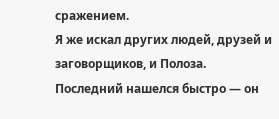сражением.
Я же искал других людей, друзей и заговорщиков, и Полоза.
Последний нашелся быстро — он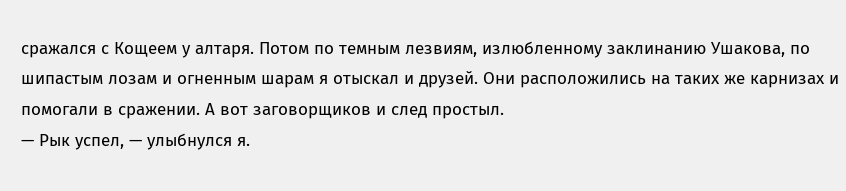сражался с Кощеем у алтаря. Потом по темным лезвиям, излюбленному заклинанию Ушакова, по шипастым лозам и огненным шарам я отыскал и друзей. Они расположились на таких же карнизах и помогали в сражении. А вот заговорщиков и след простыл.
— Рык успел, — улыбнулся я.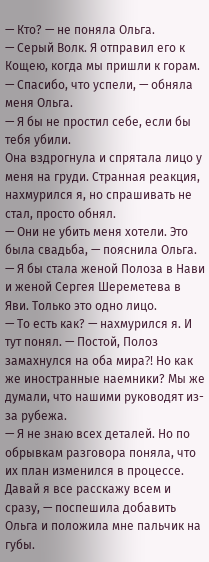— Кто? — не поняла Ольга.
— Серый Волк. Я отправил его к Кощею, когда мы пришли к горам.
— Спасибо, что успели, — обняла меня Ольга.
— Я бы не простил себе, если бы тебя убили.
Она вздрогнула и спрятала лицо у меня на груди. Странная реакция, нахмурился я, но спрашивать не стал, просто обнял.
— Они не убить меня хотели. Это была свадьба, — пояснила Ольга. — Я бы стала женой Полоза в Нави и женой Сергея Шереметева в Яви. Только это одно лицо.
— То есть как? — нахмурился я. И тут понял. — Постой, Полоз замахнулся на оба мира⁈ Но как же иностранные наемники? Мы же думали, что нашими руководят из-за рубежа.
— Я не знаю всех деталей. Но по обрывкам разговора поняла, что их план изменился в процессе. Давай я все расскажу всем и сразу, — поспешила добавить Ольга и положила мне пальчик на губы.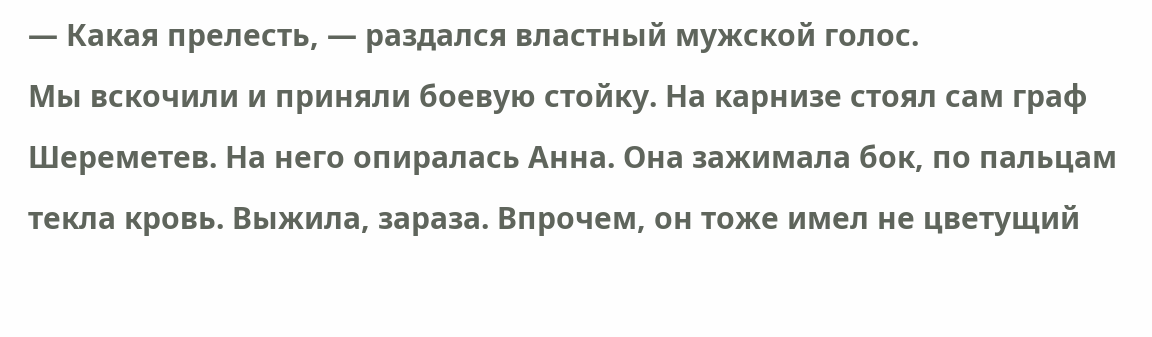— Какая прелесть, — раздался властный мужской голос.
Мы вскочили и приняли боевую стойку. На карнизе стоял сам граф Шереметев. На него опиралась Анна. Она зажимала бок, по пальцам текла кровь. Выжила, зараза. Впрочем, он тоже имел не цветущий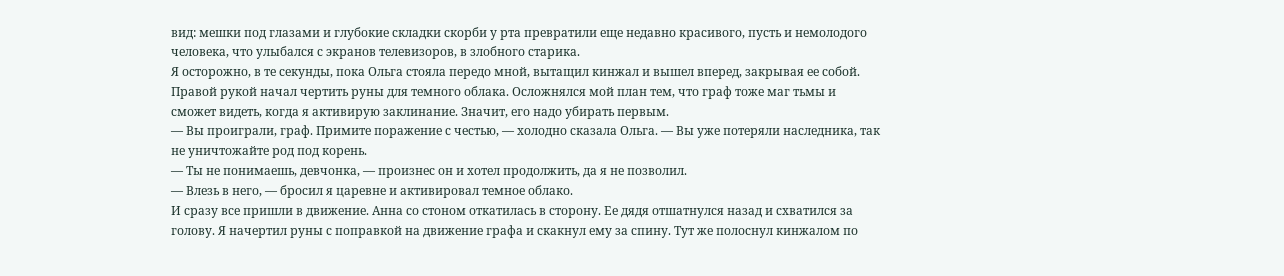вид: мешки под глазами и глубокие складки скорби у рта превратили еще недавно красивого, пусть и немолодого человека, что улыбался с экранов телевизоров, в злобного старика.
Я осторожно, в те секунды, пока Ольга стояла передо мной, вытащил кинжал и вышел вперед, закрывая ее собой. Правой рукой начал чертить руны для темного облака. Осложнялся мой план тем, что граф тоже маг тьмы и сможет видеть, когда я активирую заклинание. Значит, его надо убирать первым.
— Вы проиграли, граф. Примите поражение с честью, — холодно сказала Ольга. — Вы уже потеряли наследника, так не уничтожайте род под корень.
— Ты не понимаешь, девчонка, — произнес он и хотел продолжить, да я не позволил.
— Влезь в него, — бросил я царевне и активировал темное облако.
И сразу все пришли в движение. Анна со стоном откатилась в сторону. Ее дядя отшатнулся назад и схватился за голову. Я начертил руны с поправкой на движение графа и скакнул ему за спину. Тут же полоснул кинжалом по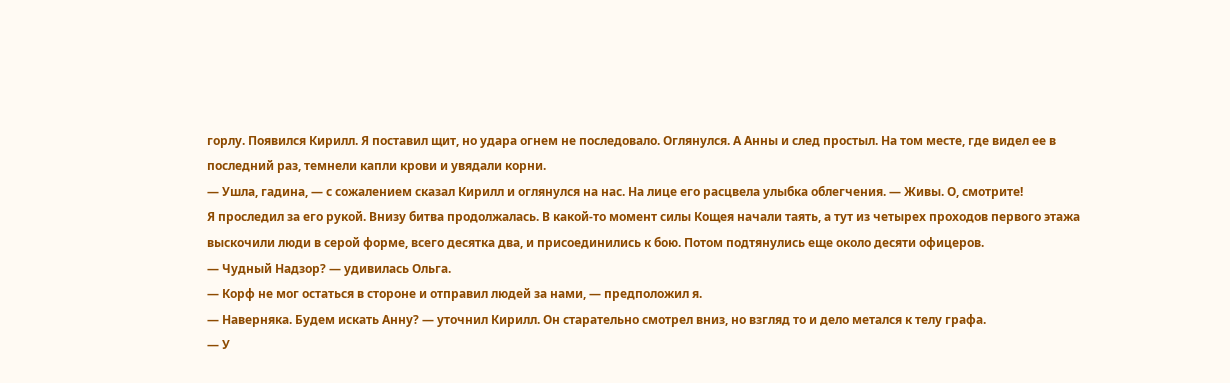горлу. Появился Кирилл. Я поставил щит, но удара огнем не последовало. Оглянулся. А Анны и след простыл. На том месте, где видел ее в последний раз, темнели капли крови и увядали корни.
— Ушла, гадина, — с сожалением сказал Кирилл и оглянулся на нас. На лице его расцвела улыбка облегчения. — Живы. О, смотрите!
Я проследил за его рукой. Внизу битва продолжалась. В какой-то момент силы Кощея начали таять, а тут из четырех проходов первого этажа выскочили люди в серой форме, всего десятка два, и присоединились к бою. Потом подтянулись еще около десяти офицеров.
— Чудный Надзор? — удивилась Ольга.
— Корф не мог остаться в стороне и отправил людей за нами, — предположил я.
— Наверняка. Будем искать Анну? — уточнил Кирилл. Он старательно смотрел вниз, но взгляд то и дело метался к телу графа.
— У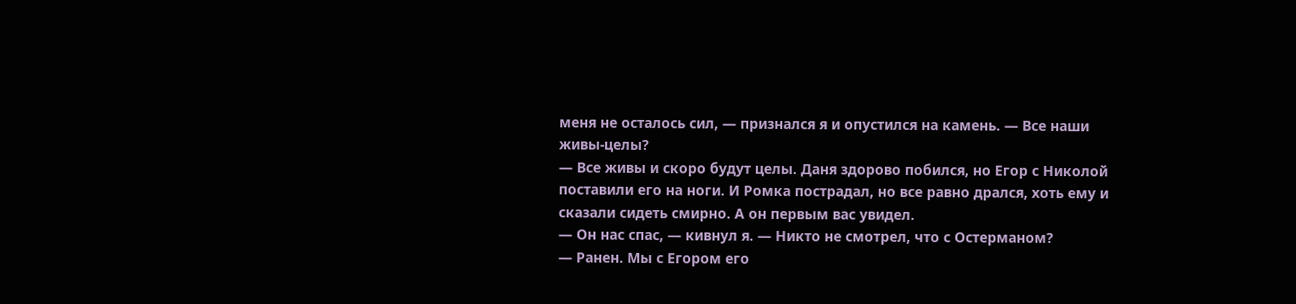меня не осталось сил, — признался я и опустился на камень. — Все наши живы-целы?
— Все живы и скоро будут целы. Даня здорово побился, но Егор с Николой поставили его на ноги. И Ромка пострадал, но все равно дрался, хоть ему и сказали сидеть смирно. А он первым вас увидел.
— Он нас спас, — кивнул я. — Никто не смотрел, что с Остерманом?
— Ранен. Мы с Егором его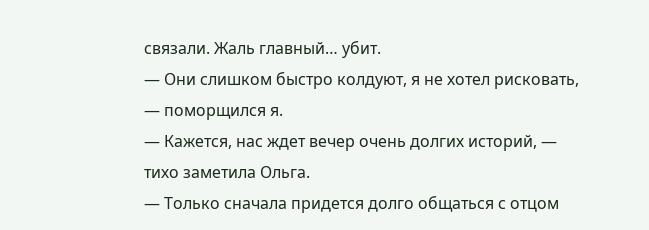связали. Жаль главный… убит.
— Они слишком быстро колдуют, я не хотел рисковать, — поморщился я.
— Кажется, нас ждет вечер очень долгих историй, — тихо заметила Ольга.
— Только сначала придется долго общаться с отцом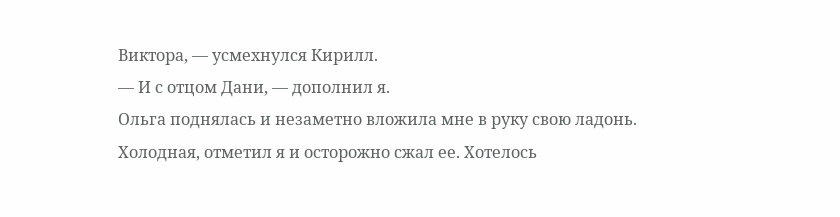Виктора, — усмехнулся Кирилл.
— И с отцом Дани, — дополнил я.
Ольга поднялась и незаметно вложила мне в руку свою ладонь. Холодная, отметил я и осторожно сжал ее. Хотелось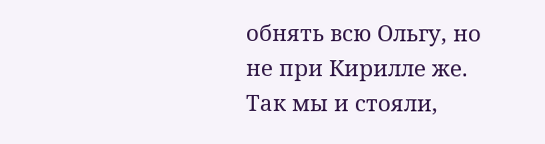обнять всю Ольгу, но не при Кирилле же. Так мы и стояли,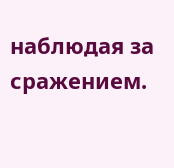наблюдая за сражением.